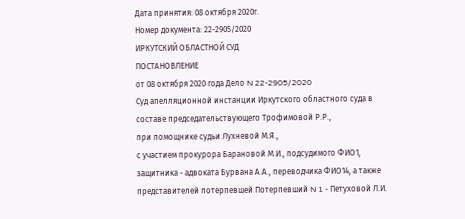Дата принятия: 08 октября 2020г.
Номер документа: 22-2905/2020
ИРКУТСКИЙ ОБЛАСТНОЙ СУД
ПОСТАНОВЛЕНИЕ
от 08 октября 2020 года Дело N 22-2905/2020
Суд апелляционной инстанции Иркутского областного суда в составе председательствующего Трофимовой Р.Р.,
при помощнике судьи Лухневой М.Я.,
с участием прокурора Барановой М.И., подсудимого ФИО1, защитника - адвоката Бурвана А.А., переводчика ФИО14, а также представителей потерпевшей Потерпевший N 1 - Петуховой Л.И.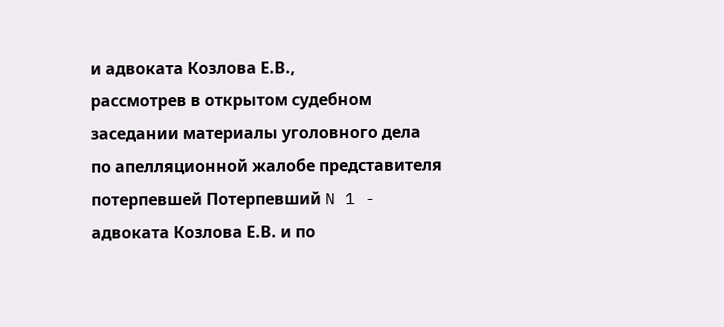и адвоката Козлова Е.В.,
рассмотрев в открытом судебном заседании материалы уголовного дела по апелляционной жалобе представителя потерпевшей Потерпевший N 1 - адвоката Козлова Е.В. и по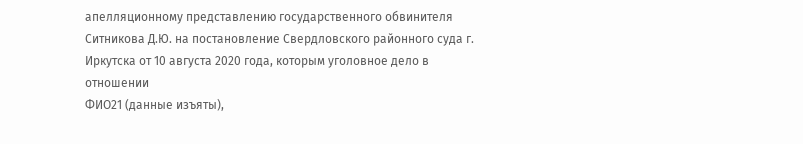апелляционному представлению государственного обвинителя Ситникова Д.Ю. на постановление Свердловского районного суда г. Иркутска от 10 августа 2020 года, которым уголовное дело в отношении
ФИО21 (данные изъяты),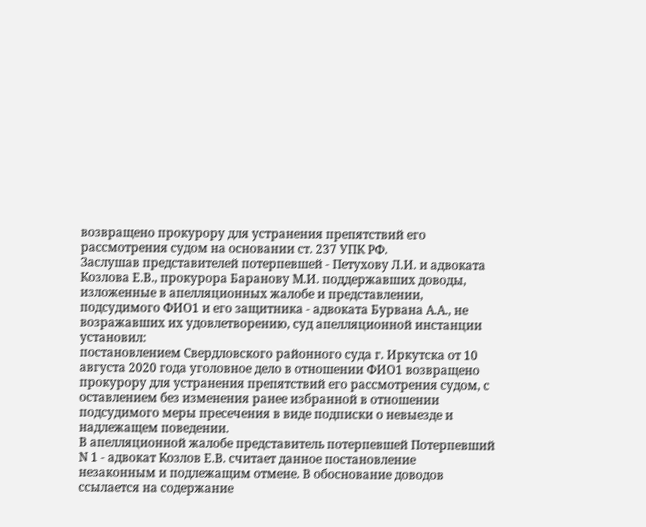возвращено прокурору для устранения препятствий его рассмотрения судом на основании ст. 237 УПК РФ.
Заслушав представителей потерпевшей - Петухову Л.И. и адвоката Козлова Е.В., прокурора Баранову М.И. поддержавших доводы, изложенные в апелляционных жалобе и представлении, подсудимого ФИО1 и его защитника - адвоката Бурвана А.А., не возражавших их удовлетворению, суд апелляционной инстанции
установил:
постановлением Свердловского районного суда г. Иркутска от 10 августа 2020 года уголовное дело в отношении ФИО1 возвращено прокурору для устранения препятствий его рассмотрения судом, с оставлением без изменения ранее избранной в отношении подсудимого меры пресечения в виде подписки о невыезде и надлежащем поведении.
В апелляционной жалобе представитель потерпевшей Потерпевший N 1 - адвокат Козлов Е.В. считает данное постановление незаконным и подлежащим отмене. В обоснование доводов ссылается на содержание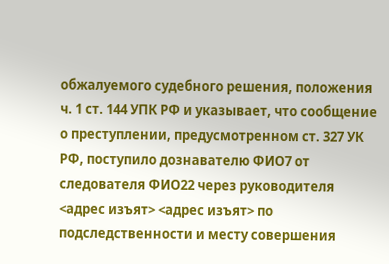обжалуемого судебного решения, положения ч. 1 ст. 144 УПК РФ и указывает, что сообщение о преступлении, предусмотренном ст. 327 УК РФ, поступило дознавателю ФИО7 от следователя ФИО22 через руководителя <адрес изъят> <адрес изъят> по подследственности и месту совершения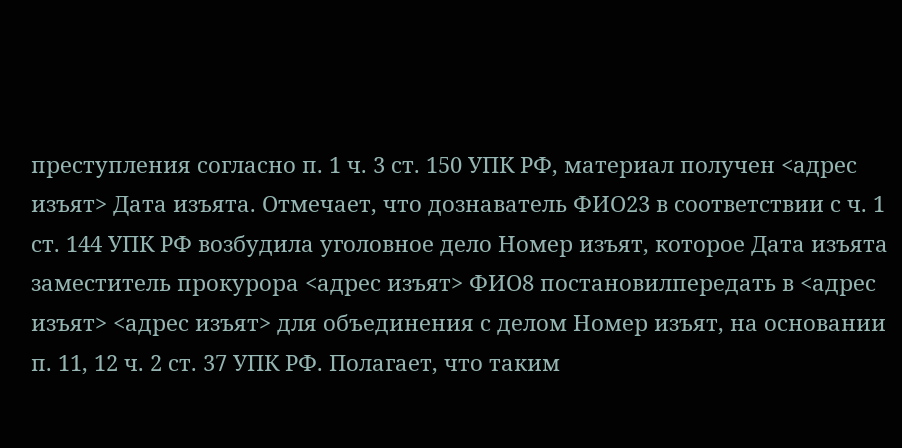преступления согласно п. 1 ч. 3 ст. 150 УПК РФ, материал получен <адрес изъят> Дата изъята. Отмечает, что дознаватель ФИО23 в соответствии с ч. 1 ст. 144 УПК РФ возбудила уголовное дело Номер изъят, которое Дата изъята заместитель прокурора <адрес изъят> ФИО8 постановилпередать в <адрес изъят> <адрес изъят> для объединения с делом Номер изъят, на основании п. 11, 12 ч. 2 ст. 37 УПК РФ. Полагает, что таким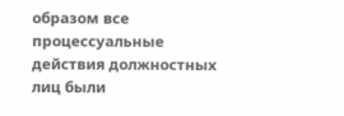образом все процессуальные действия должностных лиц были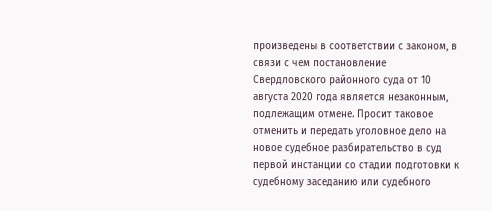произведены в соответствии с законом, в связи с чем постановление Свердловского районного суда от 10 августа 2020 года является незаконным, подлежащим отмене. Просит таковое отменить и передать уголовное дело на новое судебное разбирательство в суд первой инстанции со стадии подготовки к судебному заседанию или судебного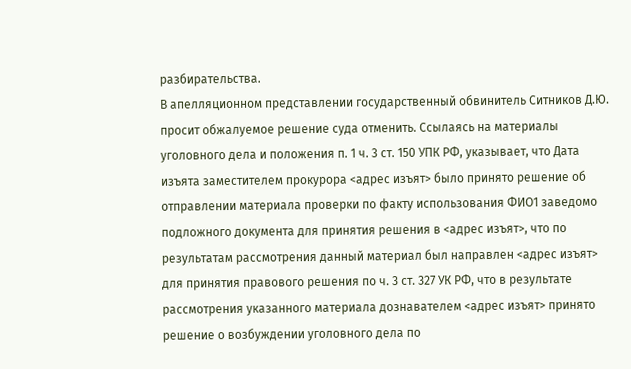разбирательства.
В апелляционном представлении государственный обвинитель Ситников Д.Ю. просит обжалуемое решение суда отменить. Ссылаясь на материалы уголовного дела и положения п. 1 ч. 3 ст. 150 УПК РФ, указывает, что Дата изъята заместителем прокурора <адрес изъят> было принято решение об отправлении материала проверки по факту использования ФИО1 заведомо подложного документа для принятия решения в <адрес изъят>, что по результатам рассмотрения данный материал был направлен <адрес изъят> для принятия правового решения по ч. 3 ст. 327 УК РФ, что в результате рассмотрения указанного материала дознавателем <адрес изъят> принято решение о возбуждении уголовного дела по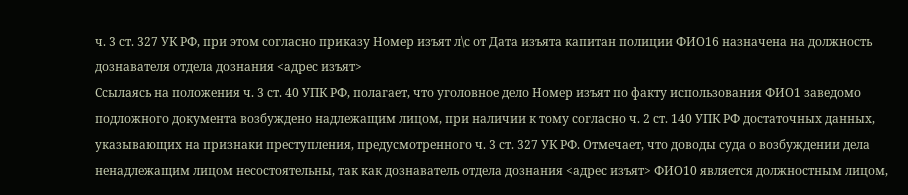ч. 3 ст. 327 УК РФ, при этом согласно приказу Номер изъят л\с от Дата изъята капитан полиции ФИО16 назначена на должность дознавателя отдела дознания <адрес изъят>
Ссылаясь на положения ч. 3 ст. 40 УПК РФ, полагает, что уголовное дело Номер изъят по факту использования ФИО1 заведомо подложного документа возбуждено надлежащим лицом, при наличии к тому согласно ч. 2 ст. 140 УПК РФ достаточных данных, указывающих на признаки преступления, предусмотренного ч. 3 ст. 327 УК РФ. Отмечает, что доводы суда о возбуждении дела ненадлежащим лицом несостоятельны, так как дознаватель отдела дознания <адрес изъят> ФИО10 является должностным лицом,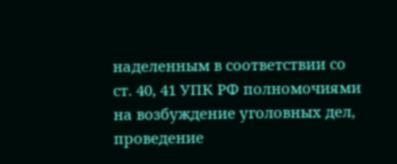наделенным в соответствии со ст. 40, 41 УПК РФ полномочиями на возбуждение уголовных дел, проведение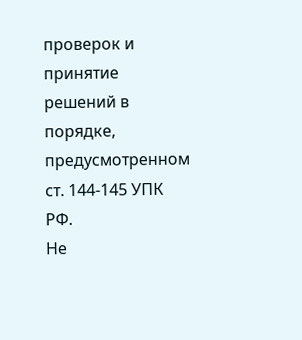проверок и принятие решений в порядке, предусмотренном ст. 144-145 УПК РФ.
Не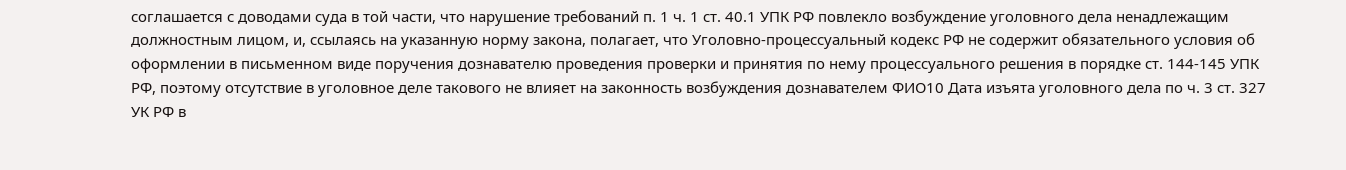соглашается с доводами суда в той части, что нарушение требований п. 1 ч. 1 ст. 40.1 УПК РФ повлекло возбуждение уголовного дела ненадлежащим должностным лицом, и, ссылаясь на указанную норму закона, полагает, что Уголовно-процессуальный кодекс РФ не содержит обязательного условия об оформлении в письменном виде поручения дознавателю проведения проверки и принятия по нему процессуального решения в порядке ст. 144-145 УПК РФ, поэтому отсутствие в уголовное деле такового не влияет на законность возбуждения дознавателем ФИО10 Дата изъята уголовного дела по ч. 3 ст. 327 УК РФ в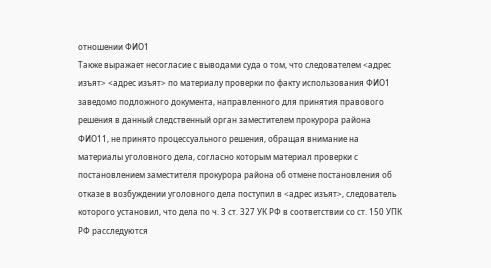отношении ФИО1
Также выражает несогласие с выводами суда о том, что следователем <адрес изъят> <адрес изъят> по материалу проверки по факту использования ФИО1 заведомо подложного документа, направленного для принятия правового решения в данный следственный орган заместителем прокурора района ФИО11, не принято процессуального решения, обращая внимание на материалы уголовного дела, согласно которым материал проверки с постановлением заместителя прокурора района об отмене постановления об отказе в возбуждении уголовного дела поступил в <адрес изъят>, следователь которого установил, что дела по ч. 3 ст. 327 УК РФ в соответствии со ст. 150 УПК РФ расследуются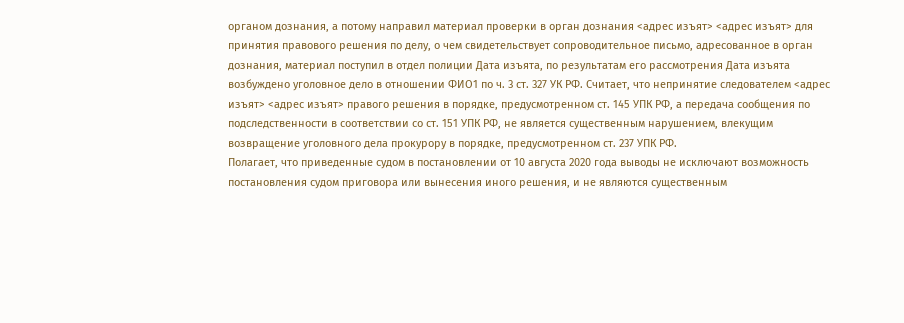органом дознания, а потому направил материал проверки в орган дознания <адрес изъят> <адрес изъят> для принятия правового решения по делу, о чем свидетельствует сопроводительное письмо, адресованное в орган дознания, материал поступил в отдел полиции Дата изъята, по результатам его рассмотрения Дата изъята возбуждено уголовное дело в отношении ФИО1 по ч. 3 ст. 327 УК РФ. Считает, что непринятие следователем <адрес изъят> <адрес изъят> правого решения в порядке, предусмотренном ст. 145 УПК РФ, а передача сообщения по подследственности в соответствии со ст. 151 УПК РФ, не является существенным нарушением, влекущим возвращение уголовного дела прокурору в порядке, предусмотренном ст. 237 УПК РФ.
Полагает, что приведенные судом в постановлении от 10 августа 2020 года выводы не исключают возможность постановления судом приговора или вынесения иного решения, и не являются существенным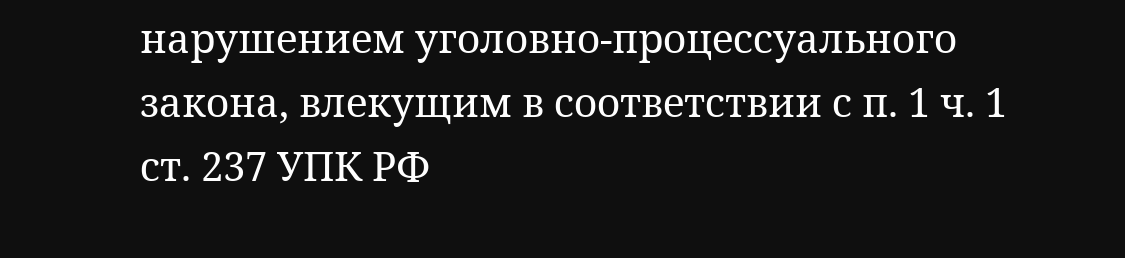нарушением уголовно-процессуального закона, влекущим в соответствии с п. 1 ч. 1 ст. 237 УПК РФ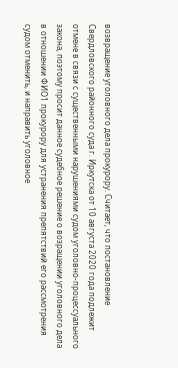возвращение уголовного дела прокурору. Считает, что постановление Свердловского районного суда г. Иркутска от 10 августа 2020 года подлежит отмене в связи с существенными нарушениями судом уголовно-процессуального закона, поэтому просит данное судебное решение о возращении уголовного дела в отношении ФИО1 прокурору для устранения препятствий его рассмотрения судом отменить, и направить уголовное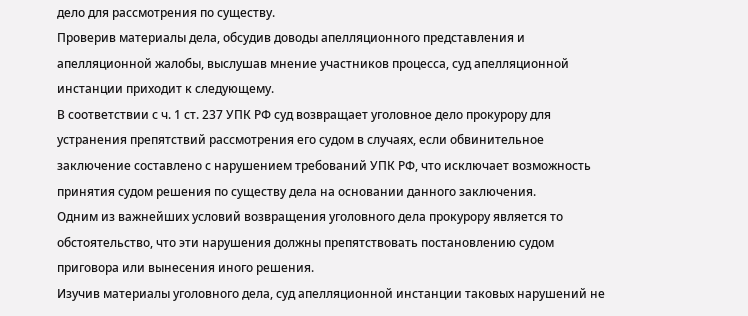дело для рассмотрения по существу.
Проверив материалы дела, обсудив доводы апелляционного представления и апелляционной жалобы, выслушав мнение участников процесса, суд апелляционной инстанции приходит к следующему.
В соответствии с ч. 1 ст. 237 УПК РФ суд возвращает уголовное дело прокурору для устранения препятствий рассмотрения его судом в случаях, если обвинительное заключение составлено с нарушением требований УПК РФ, что исключает возможность принятия судом решения по существу дела на основании данного заключения.
Одним из важнейших условий возвращения уголовного дела прокурору является то обстоятельство, что эти нарушения должны препятствовать постановлению судом приговора или вынесения иного решения.
Изучив материалы уголовного дела, суд апелляционной инстанции таковых нарушений не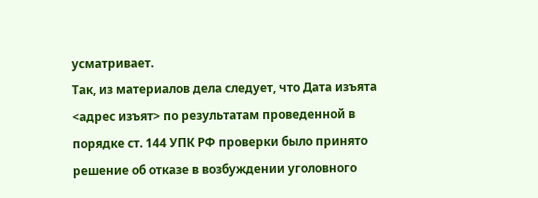усматривает.
Так, из материалов дела следует, что Дата изъята <адрес изъят> по результатам проведенной в порядке ст. 144 УПК РФ проверки было принято решение об отказе в возбуждении уголовного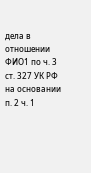дела в отношении ФИО1 по ч. 3 ст. 327 УК РФ на основании п. 2 ч. 1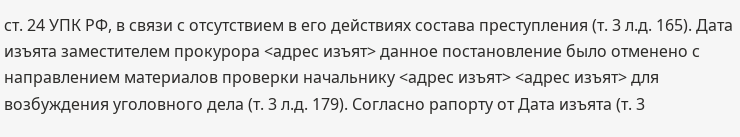ст. 24 УПК РФ, в связи с отсутствием в его действиях состава преступления (т. 3 л.д. 165). Дата изъята заместителем прокурора <адрес изъят> данное постановление было отменено с направлением материалов проверки начальнику <адрес изъят> <адрес изъят> для возбуждения уголовного дела (т. 3 л.д. 179). Согласно рапорту от Дата изъята (т. 3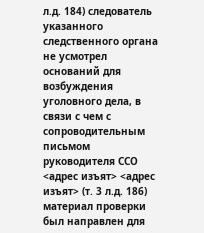л.д. 184) следователь указанного следственного органа не усмотрел оснований для возбуждения уголовного дела, в связи с чем с сопроводительным письмом руководителя ССО <адрес изъят> <адрес изъят> (т. 3 л.д. 186) материал проверки был направлен для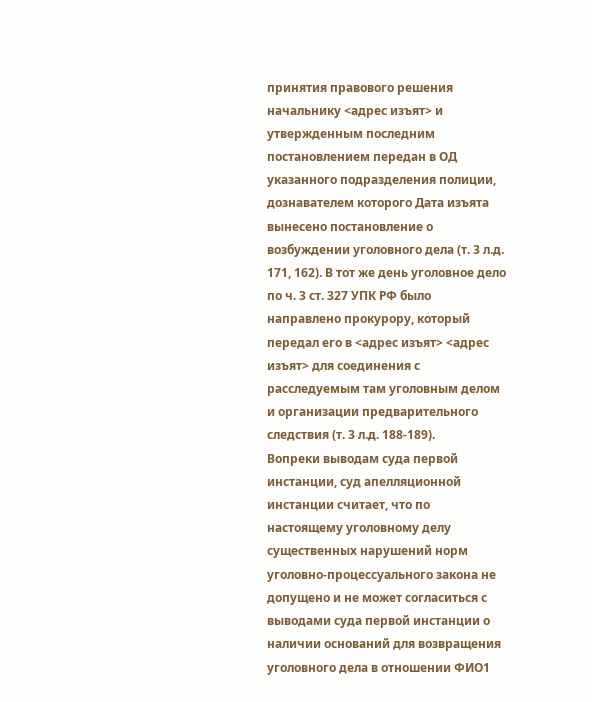принятия правового решения начальнику <адрес изъят> и утвержденным последним постановлением передан в ОД указанного подразделения полиции, дознавателем которого Дата изъята вынесено постановление о возбуждении уголовного дела (т. 3 л.д. 171, 162). В тот же день уголовное дело по ч. 3 ст. 327 УПК РФ было направлено прокурору, который передал его в <адрес изъят> <адрес изъят> для соединения с расследуемым там уголовным делом и организации предварительного следствия (т. 3 л.д. 188-189).
Вопреки выводам суда первой инстанции, суд апелляционной инстанции считает, что по настоящему уголовному делу существенных нарушений норм уголовно-процессуального закона не допущено и не может согласиться с выводами суда первой инстанции о наличии оснований для возвращения уголовного дела в отношении ФИО1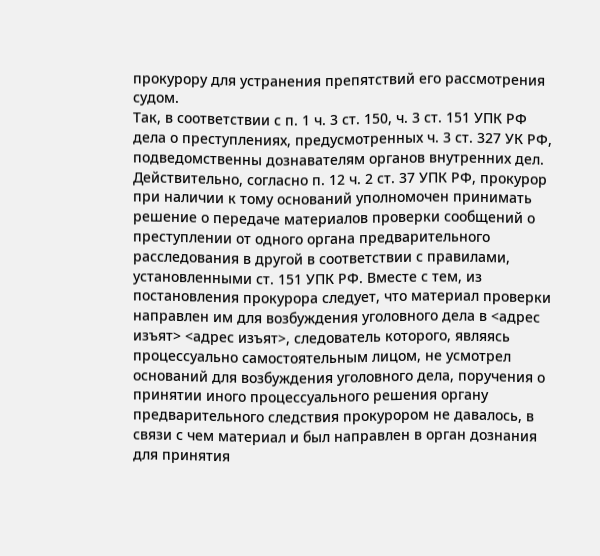прокурору для устранения препятствий его рассмотрения судом.
Так, в соответствии с п. 1 ч. 3 ст. 150, ч. 3 ст. 151 УПК РФ дела о преступлениях, предусмотренных ч. 3 ст. 327 УК РФ, подведомственны дознавателям органов внутренних дел.
Действительно, согласно п. 12 ч. 2 ст. 37 УПК РФ, прокурор при наличии к тому оснований уполномочен принимать решение о передаче материалов проверки сообщений о преступлении от одного органа предварительного расследования в другой в соответствии с правилами, установленными ст. 151 УПК РФ. Вместе с тем, из постановления прокурора следует, что материал проверки направлен им для возбуждения уголовного дела в <адрес изъят> <адрес изъят>, следователь которого, являясь процессуально самостоятельным лицом, не усмотрел оснований для возбуждения уголовного дела, поручения о принятии иного процессуального решения органу предварительного следствия прокурором не давалось, в связи с чем материал и был направлен в орган дознания для принятия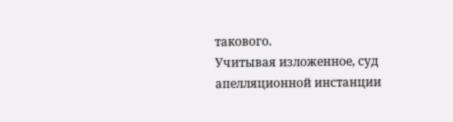такового.
Учитывая изложенное, суд апелляционной инстанции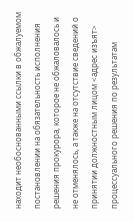находит необоснованными ссылки в обжалуемом постановлении на обязательность исполнения решения прокурора, которое не обжаловалось и не отменялось, а также на отсутствие сведений о принятии должностным лицом <адрес изъят> процессуального решения по результатам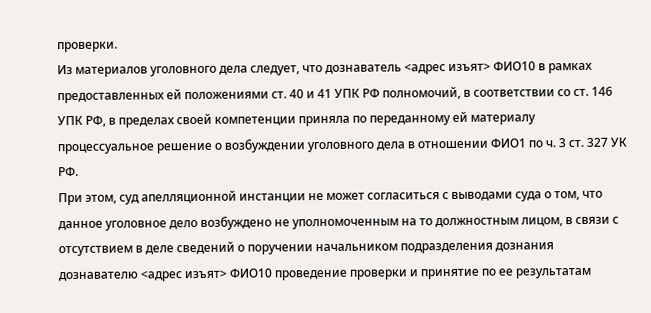проверки.
Из материалов уголовного дела следует, что дознаватель <адрес изъят> ФИО10 в рамках предоставленных ей положениями ст. 40 и 41 УПК РФ полномочий, в соответствии со ст. 146 УПК РФ, в пределах своей компетенции приняла по переданному ей материалу процессуальное решение о возбуждении уголовного дела в отношении ФИО1 по ч. 3 ст. 327 УК РФ.
При этом, суд апелляционной инстанции не может согласиться с выводами суда о том, что данное уголовное дело возбуждено не уполномоченным на то должностным лицом, в связи с отсутствием в деле сведений о поручении начальником подразделения дознания дознавателю <адрес изъят> ФИО10 проведение проверки и принятие по ее результатам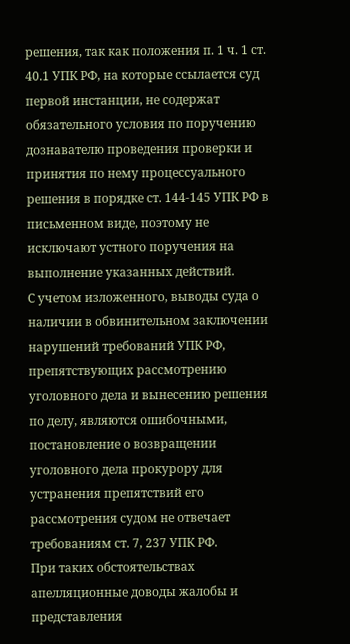решения, так как положения п. 1 ч. 1 ст. 40.1 УПК РФ, на которые ссылается суд первой инстанции, не содержат обязательного условия по поручению дознавателю проведения проверки и принятия по нему процессуального решения в порядке ст. 144-145 УПК РФ в письменном виде, поэтому не исключают устного поручения на выполнение указанных действий.
С учетом изложенного, выводы суда о наличии в обвинительном заключении нарушений требований УПК РФ, препятствующих рассмотрению уголовного дела и вынесению решения по делу, являются ошибочными, постановление о возвращении уголовного дела прокурору для устранения препятствий его рассмотрения судом не отвечает требованиям ст. 7, 237 УПК РФ.
При таких обстоятельствах апелляционные доводы жалобы и представления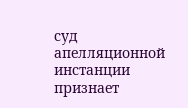суд апелляционной инстанции признает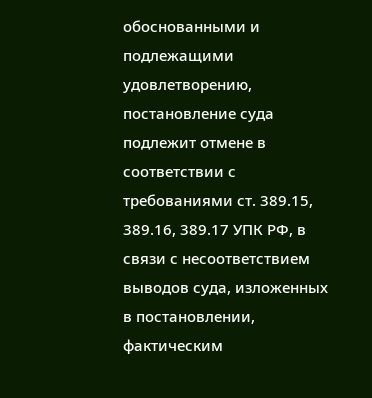обоснованными и подлежащими удовлетворению, постановление суда подлежит отмене в соответствии с требованиями ст. 389.15, 389.16, 389.17 УПК РФ, в связи с несоответствием выводов суда, изложенных в постановлении, фактическим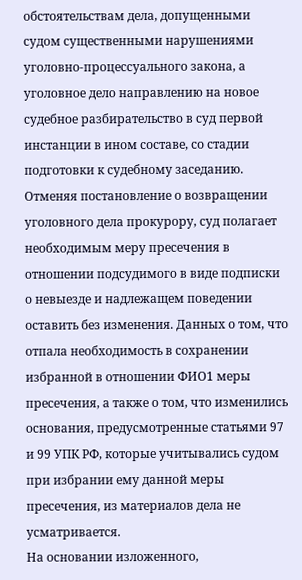обстоятельствам дела, допущенными судом существенными нарушениями уголовно-процессуального закона, а уголовное дело направлению на новое судебное разбирательство в суд первой инстанции в ином составе, со стадии подготовки к судебному заседанию.
Отменяя постановление о возвращении уголовного дела прокурору, суд полагает необходимым меру пресечения в отношении подсудимого в виде подписки о невыезде и надлежащем поведении оставить без изменения. Данных о том, что отпала необходимость в сохранении избранной в отношении ФИО1 меры пресечения, а также о том, что изменились основания, предусмотренные статьями 97 и 99 УПК РФ, которые учитывались судом при избрании ему данной меры пресечения, из материалов дела не усматривается.
На основании изложенного,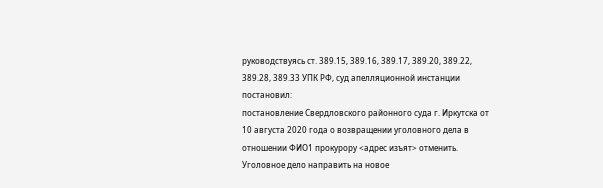руководствуясь ст. 389.15, 389.16, 389.17, 389.20, 389.22, 389.28, 389.33 УПК РФ, суд апелляционной инстанции
постановил:
постановление Свердловского районного суда г. Иркутска от 10 августа 2020 года о возвращении уголовного дела в отношении ФИО1 прокурору <адрес изъят> отменить. Уголовное дело направить на новое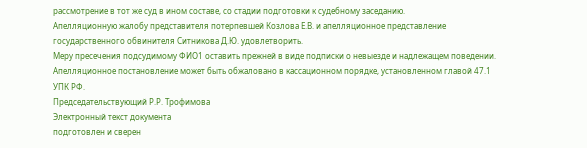рассмотрение в тот же суд в ином составе, со стадии подготовки к судебному заседанию.
Апелляционную жалобу представителя потерпевшей Козлова Е.В. и апелляционное представление государственного обвинителя Ситникова Д.Ю. удовлетворить.
Меру пресечения подсудимому ФИО1 оставить прежней в виде подписки о невыезде и надлежащем поведении.
Апелляционное постановление может быть обжаловано в кассационном порядке, установленном главой 47.1 УПК РФ.
Председательствующий Р.Р. Трофимова
Электронный текст документа
подготовлен и сверен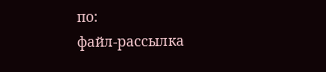по:
файл-рассылка